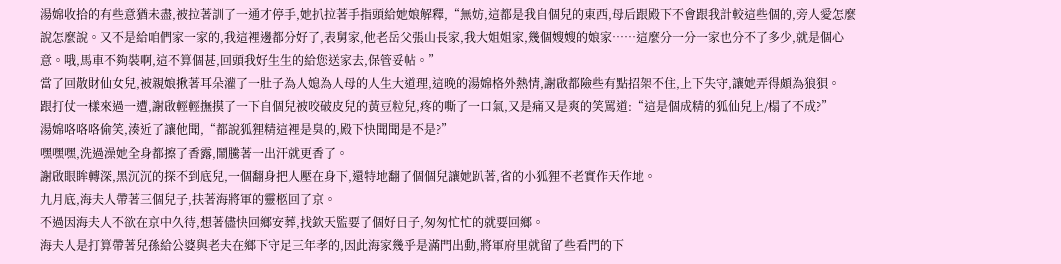湯婂收拾的有些意猶未盡,被拉著訓了一通才停手,她扒拉著手指頭給她娘解釋,“無妨,這都是我自個兒的東西,母后跟殿下不會跟我計較這些個的,旁人愛怎麼說怎麼說。又不是給咱們家一家的,我這裡邊都分好了,表舅家,他老岳父張山長家,我大姐姐家,幾個嫂嫂的娘家……這麼分一分一家也分不了多少,就是個心意。哦,馬車不夠裝啊,這不算個甚,回頭我好生生的給您送家去,保管妥帖。”
當了回散財仙女兒,被親娘揪著耳朵灌了一肚子為人媳為人母的人生大道理,這晚的湯婂格外熱情,謝啟都險些有點招架不住,上下失守,讓她弄得頗為狼狽。
跟打仗一樣來過一遭,謝啟輕輕撫摸了一下自個兒被咬破皮兒的黃豆粒兒,疼的嘶了一口氣,又是痛又是爽的笑罵道:“這是個成精的狐仙兒上/榻了不成?”
湯婂咯咯咯偷笑,湊近了讓他聞,“都說狐狸精這裡是臭的,殿下快聞聞是不是?”
嘿嘿嘿,洗過澡她全身都擦了香露,鬧騰著一出汗就更香了。
謝啟眼眸轉深,黑沉沉的探不到底兒,一個翻身把人壓在身下,還特地翻了個個兒讓她趴著,省的小狐狸不老實作天作地。
九月底,海夫人帶著三個兒子,扶著海將軍的靈柩回了京。
不過因海夫人不欲在京中久待,想著儘快回鄉安葬,找欽天監要了個好日子,匆匆忙忙的就要回鄉。
海夫人是打算帶著兒孫給公婆與老夫在鄉下守足三年孝的,因此海家幾乎是滿門出動,將軍府里就留了些看門的下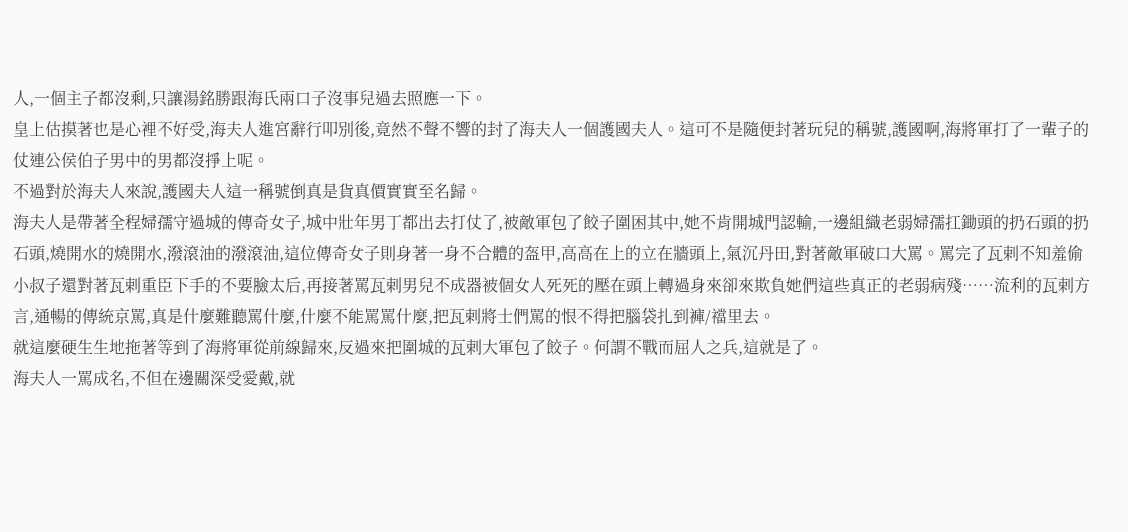人,一個主子都沒剩,只讓湯銘勝跟海氏兩口子沒事兒過去照應一下。
皇上估摸著也是心裡不好受,海夫人進宮辭行叩別後,竟然不聲不響的封了海夫人一個護國夫人。這可不是隨便封著玩兒的稱號,護國啊,海將軍打了一輩子的仗連公侯伯子男中的男都沒掙上呢。
不過對於海夫人來說,護國夫人這一稱號倒真是貨真價實實至名歸。
海夫人是帶著全程婦孺守過城的傳奇女子,城中壯年男丁都出去打仗了,被敵軍包了餃子圍困其中,她不肯開城門認輸,一邊組織老弱婦孺扛鋤頭的扔石頭的扔石頭,燒開水的燒開水,潑滾油的潑滾油,這位傳奇女子則身著一身不合體的盔甲,高高在上的立在牆頭上,氣沉丹田,對著敵軍破口大罵。罵完了瓦剌不知羞偷小叔子還對著瓦剌重臣下手的不要臉太后,再接著罵瓦剌男兒不成器被個女人死死的壓在頭上轉過身來卻來欺負她們這些真正的老弱病殘……流利的瓦剌方言,通暢的傳統京罵,真是什麼難聽罵什麼,什麼不能罵罵什麼,把瓦剌將士們罵的恨不得把腦袋扎到褲/襠里去。
就這麼硬生生地拖著等到了海將軍從前線歸來,反過來把圍城的瓦剌大軍包了餃子。何謂不戰而屈人之兵,這就是了。
海夫人一罵成名,不但在邊關深受愛戴,就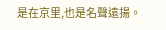是在京里,也是名聲遠揚。